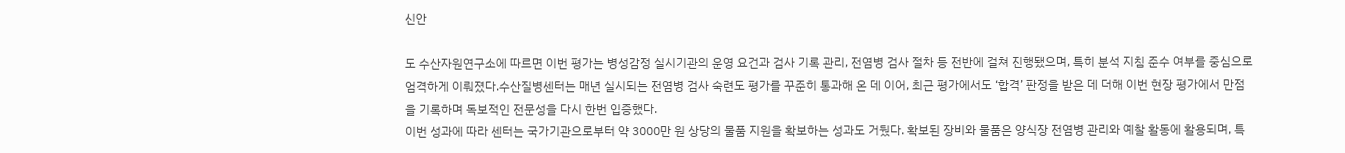신안

도 수산자원연구소에 따르면 이번 평가는 병성감정 실시기관의 운영 요건과 검사 기록 관리, 전염병 검사 절차 등 전반에 걸쳐 진행됐으며, 특히 분석 지침 준수 여부를 중심으로 엄격하게 이뤄졌다.수산질병센터는 매년 실시되는 전염병 검사 숙련도 평가를 꾸준히 통과해 온 데 이어, 최근 평가에서도 ‘합격’ 판정을 받은 데 더해 이번 현장 평가에서 만점을 기록하며 독보적인 전문성을 다시 한번 입증했다.
이번 성과에 따라 센터는 국가기관으로부터 약 3000만 원 상당의 물품 지원을 확보하는 성과도 거뒀다. 확보된 장비와 물품은 양식장 전염병 관리와 예찰 활동에 활용되며, 특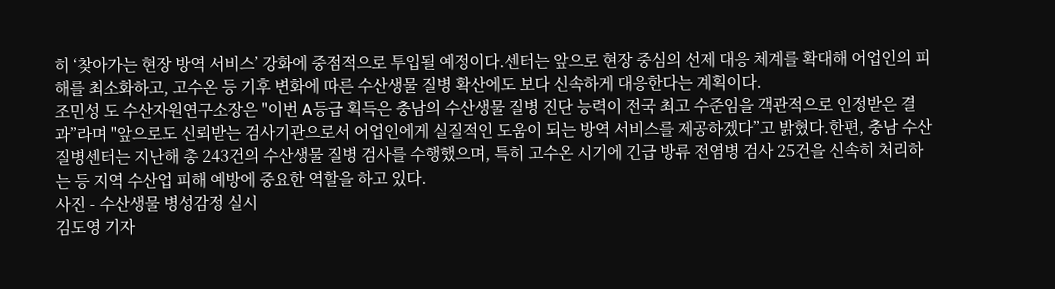히 ‘찾아가는 현장 방역 서비스’ 강화에 중점적으로 투입될 예정이다.센터는 앞으로 현장 중심의 선제 대응 체계를 확대해 어업인의 피해를 최소화하고, 고수온 등 기후 변화에 따른 수산생물 질병 확산에도 보다 신속하게 대응한다는 계획이다.
조민성 도 수산자원연구소장은 "이번 A등급 획득은 충남의 수산생물 질병 진단 능력이 전국 최고 수준임을 객관적으로 인정받은 결과”라며 "앞으로도 신뢰받는 검사기관으로서 어업인에게 실질적인 도움이 되는 방역 서비스를 제공하겠다”고 밝혔다.한편, 충남 수산질병센터는 지난해 총 243건의 수산생물 질병 검사를 수행했으며, 특히 고수온 시기에 긴급 방류 전염병 검사 25건을 신속히 처리하는 등 지역 수산업 피해 예방에 중요한 역할을 하고 있다.
사진 - 수산생물 병성감정 실시
김도영 기자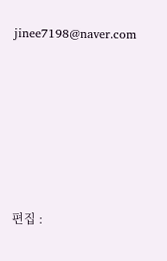jinee7198@naver.com






편집 :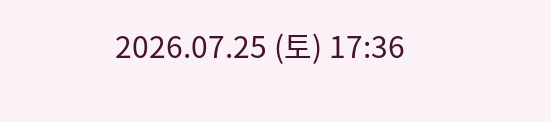2026.07.25 (토) 17:36